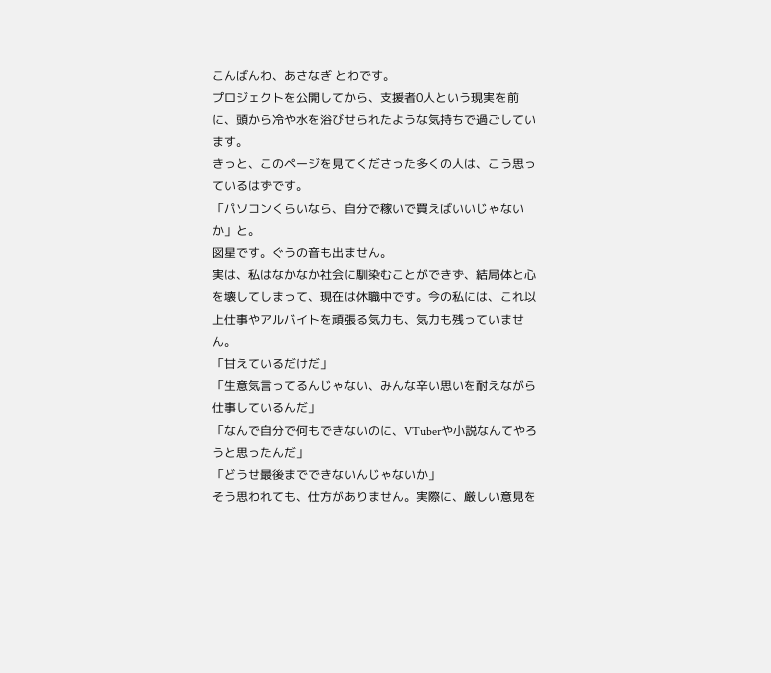こんばんわ、あさなぎ とわです。
プロジェクトを公開してから、支援者0人という現実を前に、頭から冷や水を浴びせられたような気持ちで過ごしています。
きっと、このページを見てくださった多くの人は、こう思っているはずです。
「パソコンくらいなら、自分で稼いで買えばいいじゃないか」と。
図星です。ぐうの音も出ません。
実は、私はなかなか社会に馴染むことができず、結局体と心を壊してしまって、現在は休職中です。今の私には、これ以上仕事やアルバイトを頑張る気力も、気力も残っていません。
「甘えているだけだ」
「生意気言ってるんじゃない、みんな辛い思いを耐えながら仕事しているんだ」
「なんで自分で何もできないのに、VTuberや小説なんてやろうと思ったんだ」
「どうせ最後までできないんじゃないか」
そう思われても、仕方がありません。実際に、厳しい意見を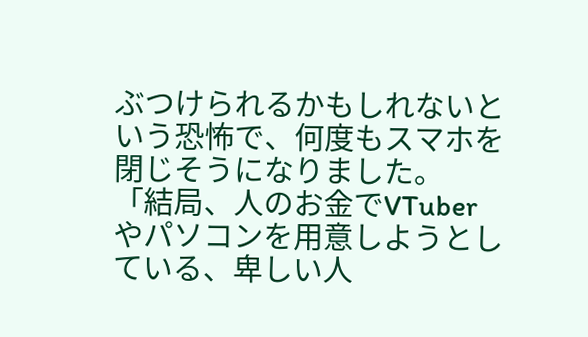ぶつけられるかもしれないという恐怖で、何度もスマホを閉じそうになりました。
「結局、人のお金でVTuberやパソコンを用意しようとしている、卑しい人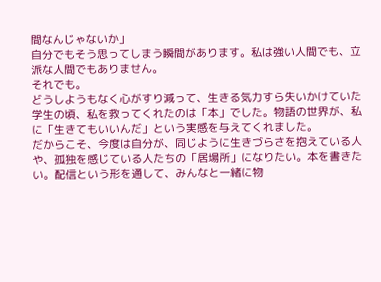間なんじゃないか」
自分でもそう思ってしまう瞬間があります。私は強い人間でも、立派な人間でもありません。
それでも。
どうしようもなく心がすり減って、生きる気力すら失いかけていた学生の頃、私を救ってくれたのは「本」でした。物語の世界が、私に「生きてもいいんだ」という実感を与えてくれました。
だからこそ、今度は自分が、同じように生きづらさを抱えている人や、孤独を感じている人たちの「居場所」になりたい。本を書きたい。配信という形を通して、みんなと一緒に物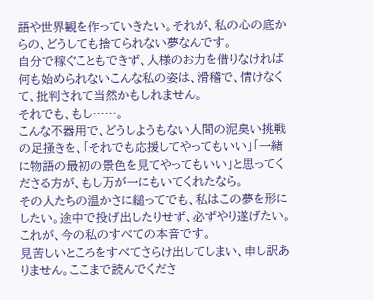語や世界観を作っていきたい。それが、私の心の底からの、どうしても捨てられない夢なんです。
自分で稼ぐこともできず、人様のお力を借りなければ何も始められないこんな私の姿は、滑稽で、情けなくて、批判されて当然かもしれません。
それでも、もし……。
こんな不器用で、どうしようもない人間の泥臭い挑戦の足掻きを、「それでも応援してやってもいい」「一緒に物語の最初の景色を見てやってもいい」と思ってくださる方が、もし万が一にもいてくれたなら。
その人たちの温かさに縋ってでも、私はこの夢を形にしたい。途中で投げ出したりせず、必ずやり遂げたい。
これが、今の私のすべての本音です。
見苦しいところをすべてさらけ出してしまい、申し訳ありません。ここまで読んでくださ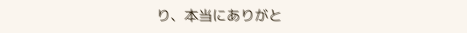り、本当にありがと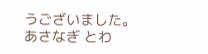うございました。
あさなぎ とわ